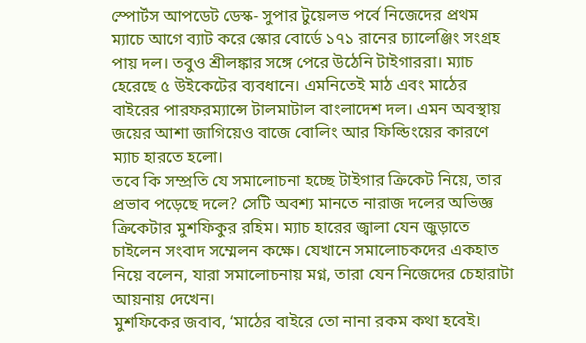স্পোর্টস আপডেট ডেস্ক- সুপার টুয়েলভ পর্বে নিজেদের প্রথম ম্যাচে আগে ব্যাট করে স্কোর বোর্ডে ১৭১ রানের চ্যালেঞ্জিং সংগ্রহ পায় দল। তবুও শ্রীলঙ্কার সঙ্গে পেরে উঠেনি টাইগাররা। ম্যাচ হেরেছে ৫ উইকেটের ব্যবধানে। এমনিতেই মাঠ এবং মাঠের বাইরের পারফরম্যান্সে টালমাটাল বাংলাদেশ দল। এমন অবস্থায় জয়ের আশা জাগিয়েও বাজে বোলিং আর ফিল্ডিংয়ের কারণে ম্যাচ হারতে হলো।
তবে কি সম্প্রতি যে সমালোচনা হচ্ছে টাইগার ক্রিকেট নিয়ে, তার প্রভাব পড়েছে দলে? সেটি অবশ্য মানতে নারাজ দলের অভিজ্ঞ ক্রিকেটার মুশফিকুর রহিম। ম্যাচ হারের জ্বালা যেন জুড়াতে চাইলেন সংবাদ সম্মেলন কক্ষে। যেখানে সমালোচকদের একহাত নিয়ে বলেন, যারা সমালোচনায় মগ্ন, তারা যেন নিজেদের চেহারাটা আয়নায় দেখেন।
মুশফিকের জবাব, ‘মাঠের বাইরে তো নানা রকম কথা হবেই।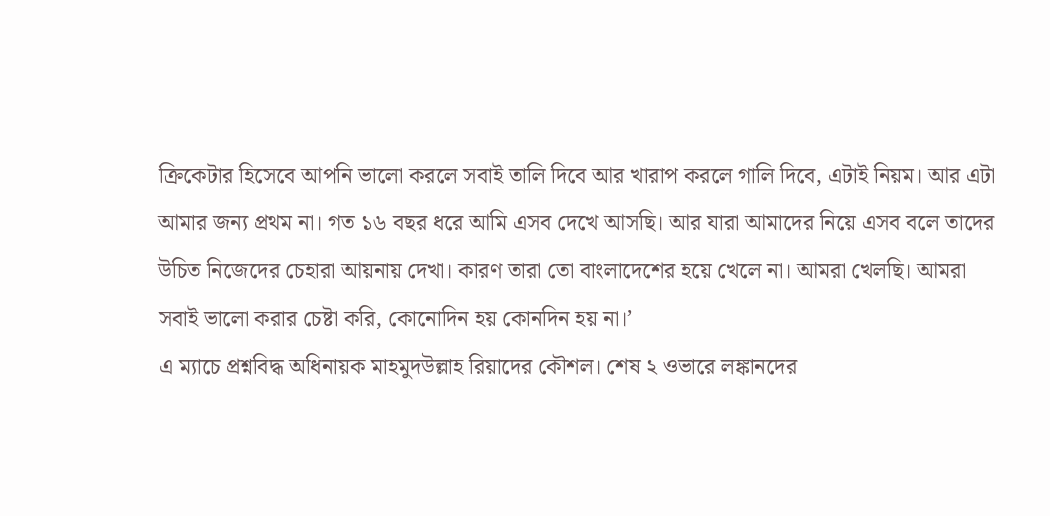ক্রিকেটার হিসেবে আপনি ভালো করলে সবাই তালি দিবে আর খারাপ করলে গালি দিবে, এটাই নিয়ম। আর এটা আমার জন্য প্রথম না। গত ১৬ বছর ধরে আমি এসব দেখে আসছি। আর যারা আমাদের নিয়ে এসব বলে তাদের উচিত নিজেদের চেহারা আয়নায় দেখা। কারণ তারা তো বাংলাদেশের হয়ে খেলে না। আমরা খেলছি। আমরা সবাই ভালো করার চেষ্টা করি, কোনোদিন হয় কোনদিন হয় না।’
এ ম্যাচে প্রশ্নবিদ্ধ অধিনায়ক মাহমুদউল্লাহ রিয়াদের কৌশল। শেষ ২ ওভারে লঙ্কানদের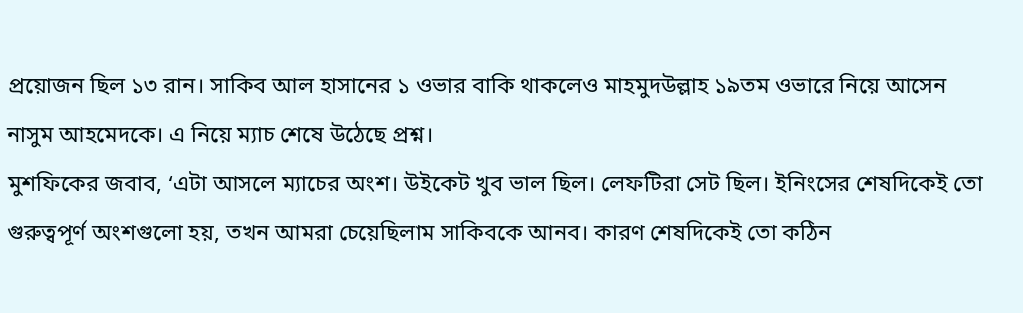প্রয়োজন ছিল ১৩ রান। সাকিব আল হাসানের ১ ওভার বাকি থাকলেও মাহমুদউল্লাহ ১৯তম ওভারে নিয়ে আসেন নাসুম আহমেদকে। এ নিয়ে ম্যাচ শেষে উঠেছে প্রশ্ন।
মুশফিকের জবাব, ‘এটা আসলে ম্যাচের অংশ। উইকেট খুব ভাল ছিল। লেফটিরা সেট ছিল। ইনিংসের শেষদিকেই তো গুরুত্বপূর্ণ অংশগুলো হয়, তখন আমরা চেয়েছিলাম সাকিবকে আনব। কারণ শেষদিকেই তো কঠিন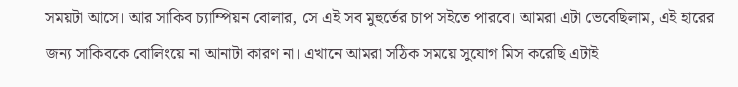সময়টা আসে। আর সাকিব চ্যাম্পিয়ন বোলার, সে এই সব মুহুর্তের চাপ সইতে পারবে। আমরা এটা ভেবেছিলাম, এই হারের জন্য সাকিবকে বোলিংয়ে না আনাটা কারণ না। এখানে আমরা সঠিক সময়ে সুযোগ মিস করেছি এটাই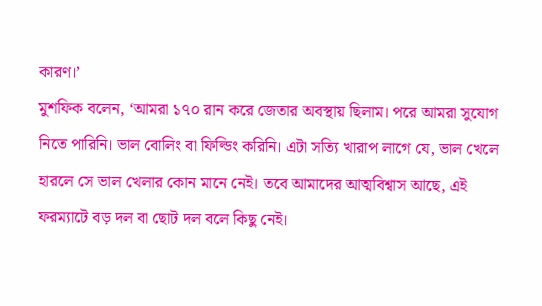কারণ।’
মুশফিক বলেন, ‘আমরা ১৭০ রান করে জেতার অবস্থায় ছিলাম। পরে আমরা সুযোগ নিতে পারিনি। ভাল বোলিং বা ফিল্ডিং করিনি। এটা সত্যি খারাপ লাগে যে, ভাল খেলে হারলে সে ভাল খেলার কোন মানে নেই। তবে আমাদের আত্মবিশ্বাস আছে, এই ফরম্যাটে বড় দল বা ছোট দল বলে কিছু নেই।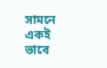সামনে একই ভাবে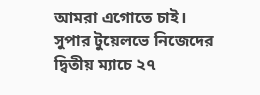আমরা এগোতে চাই।
সুপার টুয়েলভে নিজেদের দ্বিতীয় ম্যাচে ২৭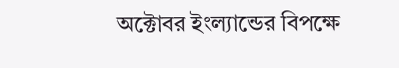অক্টোবর ইংল্যান্ডের বিপক্ষে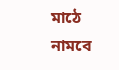মাঠে নামবে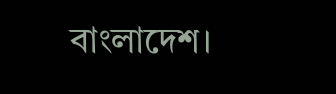বাংলাদেশ।